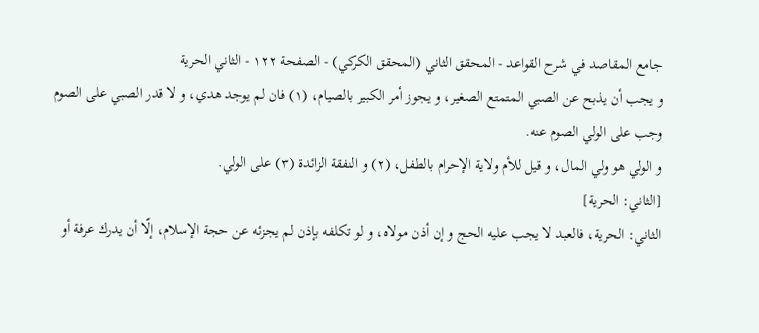جامع المقاصد في شرح القواعد - المحقق الثاني (المحقق الكركي) - الصفحة ١٢٢ - الثاني الحرية
و يجب أن يذبح عن الصبي المتمتع الصغير، و يجوز أمر الكبير بالصيام، (١) فان لم يوجد هدي، و لا قدر الصبي على الصوم وجب على الولي الصوم عنه.
و الولي هو ولي المال، و قيل للأم ولاية الإحرام بالطفل، (٢) و النفقة الزائدة (٣) على الولي.
[الثاني: الحرية]
الثاني: الحرية، فالعبد لا يجب عليه الحج و إن أذن مولاه، و لو تكلفه بإذن لم يجزئه عن حجة الإسلام، إلّا أن يدرك عرفة أو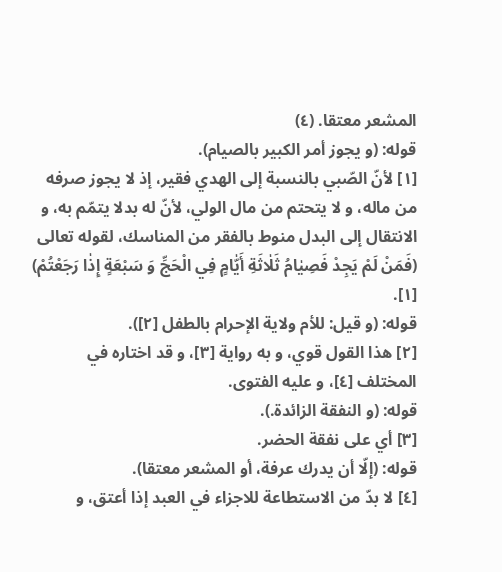المشعر معتقا. (٤)
قوله: (و يجوز أمر الكبير بالصيام).
[١] لأنّ الصّبي بالنسبة إلى الهدي فقير، إذ لا يجوز صرفه من ماله، و لا يتحتم من مال الولي، لأنّ له بدلا يتمّم به، و الانتقال إلى البدل منوط بالفقر من المناسك، لقوله تعالى (فَمَنْ لَمْ يَجِدْ فَصِيٰامُ ثَلٰاثَةِ أَيّٰامٍ فِي الْحَجِّ وَ سَبْعَةٍ إِذٰا رَجَعْتُمْ) [١].
قوله: (و قيل: للأم ولاية الإحرام بالطفل [٢]).
[٢] هذا القول قوي، و به رواية [٣]، و قد اختاره في المختلف [٤]، و عليه الفتوى.
قوله: (و النفقة الزائدة.).
[٣] أي على نفقة الحضر.
قوله: (إلّا أن يدرك عرفة، أو المشعر معتقا).
[٤] لا بدّ من الاستطاعة للاجزاء في العبد إذا أعتق، و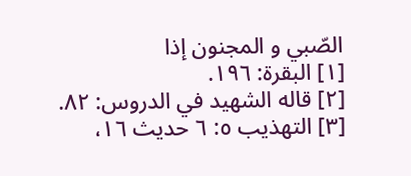الصّبي و المجنون إذا
[١] البقرة: ١٩٦.
[٢] قاله الشهيد في الدروس: ٨٢.
[٣] التهذيب ٥: ٦ حديث ١٦،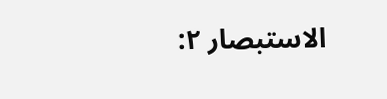الاستبصار ٢: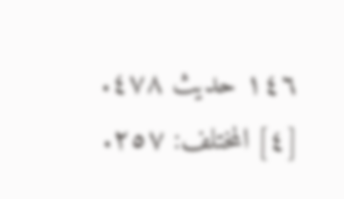١٤٦ حديث ٤٧٨.
[٤] المختلف: ٢٥٧.